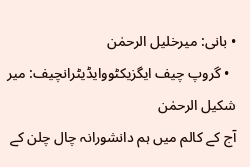• بانی: میرخلیل الرحمٰن
  • گروپ چیف ایگزیکٹووایڈیٹرانچیف: میر شکیل الرحمٰن
آج کے کالم میں ہم دانشورانہ چال چلن کے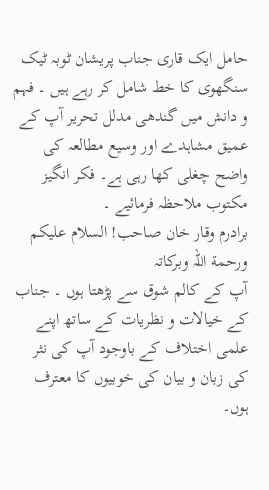حامل ایک قاری جناب پریشان ٹوبہ ٹیک سنگھوی کا خط شامل کر رہے ہیں ۔ فہم و دانش میں گندھی مدلل تحریر آپ کے عمیق مشاہدے اور وسیع مطالعہ کی واضح چغلی کھا رہی ہے۔ فکر انگیز مکتوب ملاحظہ فرمائیے ۔
برادرم وقار خان صاحب! السلام علیکم ورحمة اللہ وبرکاتہ
آپ کے کالم شوق سے پڑھتا ہوں ۔ جناب کے خیالات و نظریات کے ساتھ اپنے علمی اختلاف کے باوجود آپ کی نثر کی زبان و بیان کی خوبیوں کا معترف ہوں۔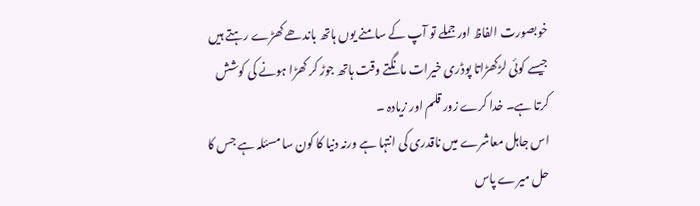خوبصورت الفاظ اور جملے تو آپ کے سامنے یوں ہاتھ باندھے کھڑے رہتے ہیں جیسے کوئی لڑکھڑاتا پوڈری خیرات مانگتے وقت ہاتھ جوڑ کر کھڑا ہونے کی کوشش کرتا ہے۔ خدا کرے زور قلم اور زیادہ ۔
اس جاہل معاشرے میں ناقدری کی انتہا ہے ورنہ دنیا کا کون سا مسئلہ ہے جس کا حل میرے پاس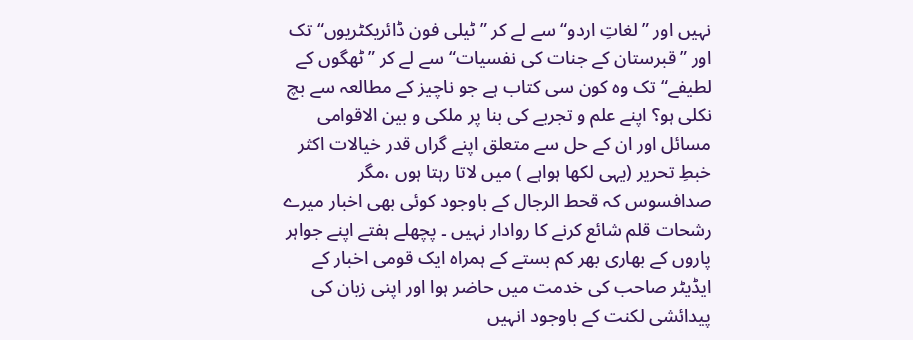نہیں اور ”لغاتِ اردو“ سے لے کر ”ٹیلی فون ڈائریکٹریوں“ تک اور ”قبرستان کے جنات کی نفسیات“ سے لے کر ”ٹھگوں کے لطیفے“ تک وہ کون سی کتاب ہے جو ناچیز کے مطالعہ سے بچ نکلی ہو؟ اپنے علم و تجربے کی بنا پر ملکی و بین الاقوامی مسائل اور ان کے حل سے متعلق اپنے گراں قدر خیالات اکثر خبطِ تحریر (یہی لکھا ہواہے ) میں لاتا رہتا ہوں ،مگر صدافسوس کہ قحط الرجال کے باوجود کوئی بھی اخبار میرے رشحات قلم شائع کرنے کا روادار نہیں ۔ پچھلے ہفتے اپنے جواہر پاروں کے بھاری بھر کم بستے کے ہمراہ ایک قومی اخبار کے ایڈیٹر صاحب کی خدمت میں حاضر ہوا اور اپنی زبان کی پیدائشی لکنت کے باوجود انہیں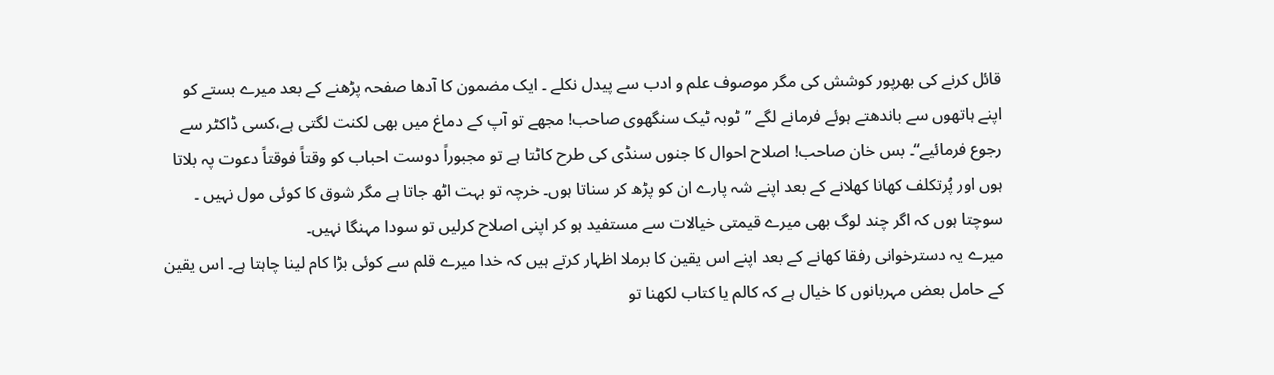قائل کرنے کی بھرپور کوشش کی مگر موصوف علم و ادب سے پیدل نکلے ۔ ایک مضمون کا آدھا صفحہ پڑھنے کے بعد میرے بستے کو اپنے ہاتھوں سے باندھتے ہوئے فرمانے لگے ”ٹوبہ ٹیک سنگھوی صاحب! مجھے تو آپ کے دماغ میں بھی لکنت لگتی ہے،کسی ڈاکٹر سے رجوع فرمائیے“۔ بس خان صاحب! اصلاح احوال کا جنوں سنڈی کی طرح کاٹتا ہے تو مجبوراً دوست احباب کو وقتاً فوقتاً دعوت پہ بلاتا ہوں اور پُرتکلف کھانا کھلانے کے بعد اپنے شہ پارے ان کو پڑھ کر سناتا ہوں۔ خرچہ تو بہت اٹھ جاتا ہے مگر شوق کا کوئی مول نہیں ۔ سوچتا ہوں کہ اگر چند لوگ بھی میرے قیمتی خیالات سے مستفید ہو کر اپنی اصلاح کرلیں تو سودا مہنگا نہیں۔
میرے یہ دسترخوانی رفقا کھانے کے بعد اپنے اس یقین کا برملا اظہار کرتے ہیں کہ خدا میرے قلم سے کوئی بڑا کام لینا چاہتا ہے۔ اس یقین کے حامل بعض مہربانوں کا خیال ہے کہ کالم یا کتاب لکھنا تو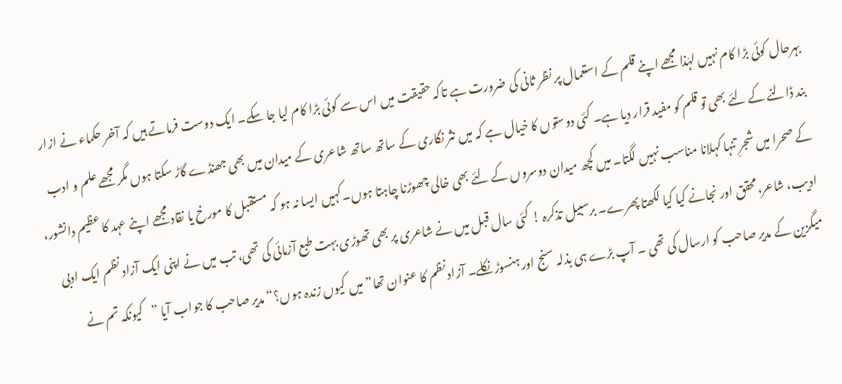بہرحال کوئی بڑا کام نہیں لہٰذا مجھے اپنے قلم کے استعمال پر نظر ثانی کی ضرورت ہے تاکہ حقیقت میں اس سے کوئی بڑا کام لیا جا سکے۔ ایک دوست فرماتے ہیں کہ آخر حکماء نے ازار بند ڈالنے کے لئے بھی تو قلم کو مفید قرار دیا ہے۔ کئی دوستوں کا خیال ہے کہ میں نثر نگاری کے ساتھ ساتھ شاعری کے میدان میں بھی جھنڈے گاڑ سکتا ہوں مگر مجھے علم و ادب کے صحرا میں شجرِ تنہا کہلانا مناسب نہیں لگتا۔ میں کچھ میدان دوسروں کے لئے بھی خالی چھوڑنا چاہتا ہوں۔کہیں ایسا نہ ہو کہ مستقبل کا مورخ یا نقاد مجھے اپنے عہد کا عظیم دانشور، ادیب، شاعر،محقق اور نجانے کیا کیا لکھتا پھرے۔ برسبیل تذکرہ ! کئی سال قبل میں نے شاعری پر بھی تھوڑی بہت طبع آزمائی کی تھی، تب میں نے اپنی ایک آزاد نظم ایک ادبی میگزین کے مدیر صاحب کو ارسال کی تھی ۔ آپ بڑے ہی بذلہ سنج اور ہنسوڑ نکلے۔ آزاد نظم کا عنوان تھا”میں کیوں زندہ ہوں؟“ مدیر صاحب کا جواب آیا ”کیونکہ تم نے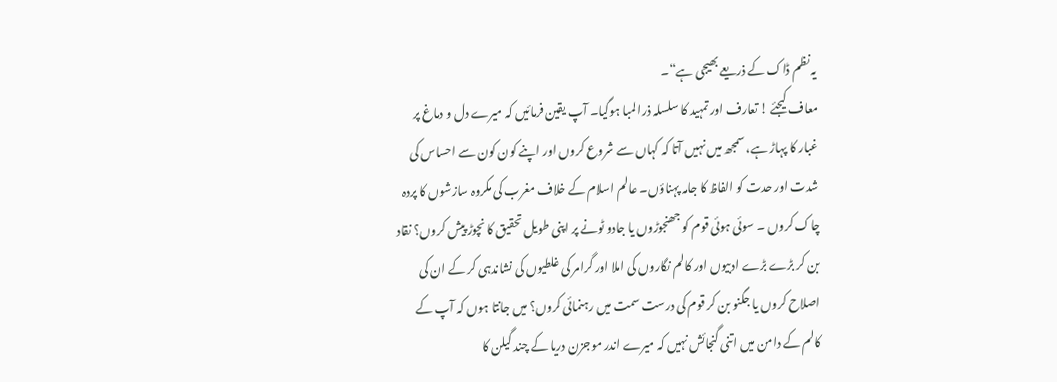یہ نظم ڈاک کے ذریعے بھیجی ہے“۔
معاف کیجئے ! تعارف اور تمہید کا سلسلہ ذرا لمبا ہوگیا۔ آپ یقین فرمائیں کہ میرے دل و دماغ پر غبار کا پہاڑ ہے، سمجھ میں نہیں آتا کہ کہاں سے شروع کروں اور اپنے کون کون سے احساس کی شدت اور حدت کو الفاظ کا جامہ پہناؤں۔ عالم اسلام کے خلاف مغرب کی مکروہ سازشوں کا پردہ چاک کروں ۔ سوئی ہوئی قوم کو جھنجوڑوں یا جادو ٹونے پر اپنی طویل تحقیق کا نچوڑ پیش کروں؟ نقاد بن کر بڑے بڑے ادبیوں اور کالم نگاروں کی املا اور گرامر کی غلطیوں کی نشاندہی کر کے ان کی اصلاح کروں یا جگنو بن کر قوم کی درست سمت میں رہنمائی کروں؟ میں جانتا ہوں کہ آپ کے کالم کے دامن میں اتنی گنجائش نہیں کہ میرے اندر موجزن دریا کے چند گیلن کا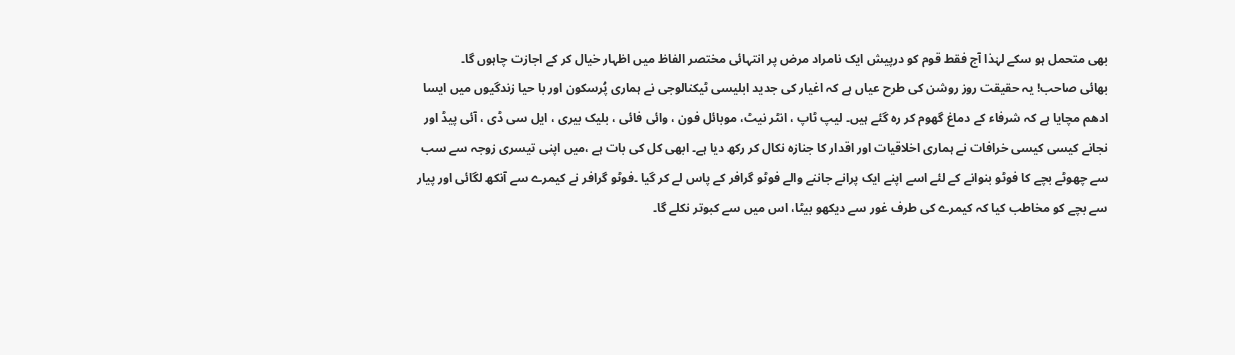بھی متحمل ہو سکے لہٰذا آج فقط قوم کو درپیش ایک نامراد مرض پر انتہائی مختصر الفاظ میں اظہار خیال کر کے اجازت چاہوں گا۔
بھائی صاحب! یہ حقیقت روز روشن کی طرح عیاں ہے کہ اغیار کی جدید ابلیسی ٹیکنالوجی نے ہماری پُرسکون اور با حیا زندگیوں میں ایسا ادھم مچایا ہے کہ شرفاء کے دماغ گھوم کر رہ گئے ہیں۔ لیپ ٹاپ ، انٹر نیٹ، موبائل فون ، وائی فائی ، بلیک بیری ، ایل سی ڈی ، آئی پیڈ اور نجانے کیسی کیسی خرافات نے ہماری اخلاقیات اور اقدار کا جنازہ نکال کر رکھ دیا ہے۔ ابھی کل کی بات ہے ،میں اپنی تیسری زوجہ سے سب سے چھوٹے بچے کا فوٹو بنوانے کے لئے اسے اپنے ایک پرانے جاننے والے فوٹو گرافر کے پاس لے کر گیا ۔فوٹو گرافر نے کیمرے سے آنکھ لگائی اور پیار سے بچے کو مخاطب کیا کہ کیمرے کی طرف غور سے دیکھو بیٹا، اس میں سے کبوتر نکلے گا۔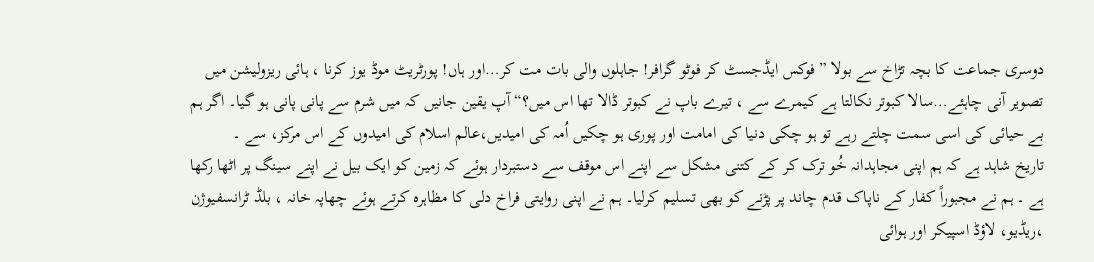دوسری جماعت کا بچہ تڑاخ سے بولا ”فوکس ایڈجسٹ کر فوٹو گرافر! جاہلوں والی بات مت کر…اور ہاں! پورٹریٹ موڈ یوز کرنا ، ہائی ریزولیشن میں تصویر آنی چاہئے…سالا کبوتر نکالتا ہے کیمرے سے ، تیرے باپ نے کبوتر ڈالا تھا اس میں؟“ آپ یقین جانیں کہ میں شرم سے پانی پانی ہو گیا۔ اگر ہم بے حیائی کی اسی سمت چلتے رہے تو ہو چکی دنیا کی امامت اور پوری ہو چکیں اُمہ کی امیدیں،عالم اسلام کی امیدوں کے اس مرکز، سے ۔
تاریخ شاہد ہے کہ ہم اپنی مجاہدانہ خُو ترک کر کے کتنی مشکل سے اپنے اس موقف سے دستبردار ہوئے کہ زمین کو ایک بیل نے اپنے سینگ پر اٹھا رکھا ہے ۔ ہم نے مجبوراً کفار کے ناپاک قدم چاند پر پڑنے کو بھی تسلیم کرلیا۔ ہم نے اپنی روایتی فراخ دلی کا مظاہرہ کرتے ہوئے چھاپہ خانہ ، بلڈ ٹرانسفیوژن ،ریڈیو، لاؤڈ اسپیکر اور ہوائی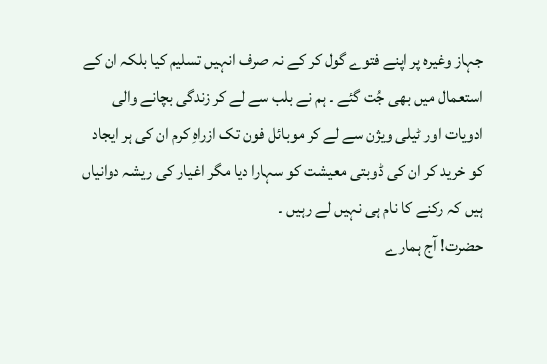جہاز وغیرہ پر اپنے فتوے گول کر کے نہ صرف انہیں تسلیم کیا بلکہ ان کے استعمال میں بھی جُت گئے ۔ ہم نے بلب سے لے کر زندگی بچانے والی ادویات اور ٹیلی ویژن سے لے کر موبائل فون تک ازراہِ کرم ان کی ہر ایجاد کو خرید کر ان کی ڈوبتی معیشت کو سہارا دیا مگر اغیار کی ریشہ دوانیاں ہیں کہ رکنے کا نام ہی نہیں لے رہیں ۔
حضرت! آج ہمارے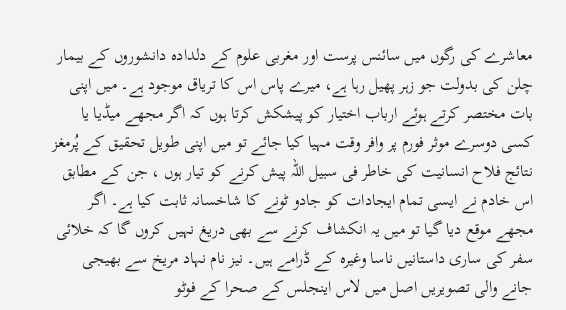معاشرے کی رگوں میں سائنس پرست اور مغربی علوم کے دلدادہ دانشوروں کے بیمار چلن کی بدولت جو زہر پھیل رہا ہے، میرے پاس اس کا تریاق موجود ہے۔ میں اپنی بات مختصر کرتے ہوئے ارباب اختیار کو پیشکش کرتا ہوں کہ اگر مجھے میڈیا یا کسی دوسرے موثر فورم پر وافر وقت مہیا کیا جائے تو میں اپنی طویل تحقیق کے پُرمغز نتائج فلاح انسانیت کی خاطر فی سبیل اللہ پیش کرنے کو تیار ہوں ، جن کے مطابق اس خادم نے ایسی تمام ایجادات کو جادو ٹونے کا شاخسانہ ثابت کیا ہے۔ اگر مجھے موقع دیا گیا تو میں یہ انکشاف کرنے سے بھی دریغ نہیں کروں گا کہ خلائی سفر کی ساری داستانیں ناسا وغیرہ کے ڈرامے ہیں۔ نیز نام نہاد مریخ سے بھیجی جانے والی تصویریں اصل میں لاس اینجلس کے صحرا کے فوٹو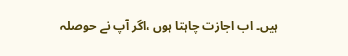ہیں۔ اب اجازت چاہتا ہوں ،اگر آپ نے حوصلہ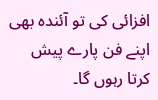افزائی کی تو آئندہ بھی اپنے فن پارے پیش کرتا رہوں گا۔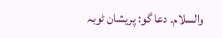والسلام۔ دعا گو: پریشان ٹوبہ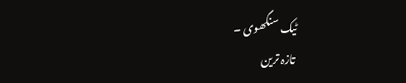ٹیک سنگھوی ۔
تازہ ترین